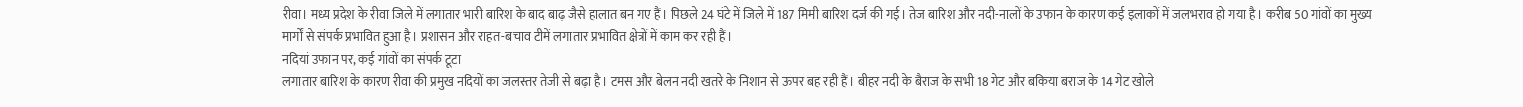रीवा। मध्य प्रदेश के रीवा जिले में लगातार भारी बारिश के बाद बाढ़ जैसे हालात बन गए हैं। पिछले 24 घंटे में जिले में 187 मिमी बारिश दर्ज की गई। तेज बारिश और नदी-नालों के उफान के कारण कई इलाकों में जलभराव हो गया है। करीब 50 गांवों का मुख्य मार्गों से संपर्क प्रभावित हुआ है। प्रशासन और राहत-बचाव टीमें लगातार प्रभावित क्षेत्रों में काम कर रही हैं।
नदियां उफान पर, कई गांवों का संपर्क टूटा
लगातार बारिश के कारण रीवा की प्रमुख नदियों का जलस्तर तेजी से बढ़ा है। टमस और बेलन नदी खतरे के निशान से ऊपर बह रही हैं। बीहर नदी के बैराज के सभी 18 गेट और बकिया बराज के 14 गेट खोले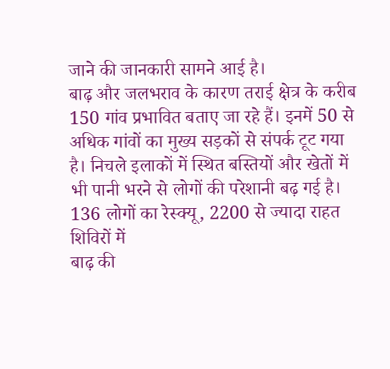जाने की जानकारी सामने आई है।
बाढ़ और जलभराव के कारण तराई क्षेत्र के करीब 150 गांव प्रभावित बताए जा रहे हैं। इनमें 50 से अधिक गांवों का मुख्य सड़कों से संपर्क टूट गया है। निचले इलाकों में स्थित बस्तियों और खेतों में भी पानी भरने से लोगों की परेशानी बढ़ गई है।
136 लोगों का रेस्क्यू, 2200 से ज्यादा राहत शिविरों में
बाढ़ की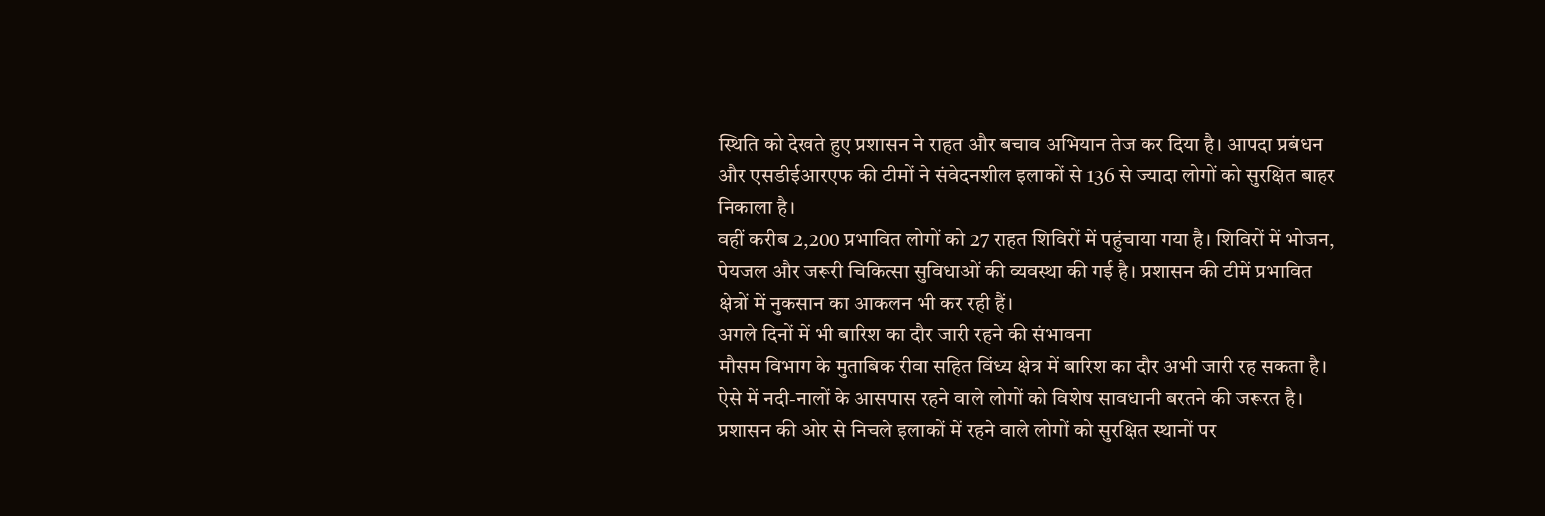स्थिति को देखते हुए प्रशासन ने राहत और बचाव अभियान तेज कर दिया है। आपदा प्रबंधन और एसडीईआरएफ की टीमों ने संवेदनशील इलाकों से 136 से ज्यादा लोगों को सुरक्षित बाहर निकाला है।
वहीं करीब 2,200 प्रभावित लोगों को 27 राहत शिविरों में पहुंचाया गया है। शिविरों में भोजन, पेयजल और जरूरी चिकित्सा सुविधाओं की व्यवस्था की गई है। प्रशासन की टीमें प्रभावित क्षेत्रों में नुकसान का आकलन भी कर रही हैं।
अगले दिनों में भी बारिश का दौर जारी रहने की संभावना
मौसम विभाग के मुताबिक रीवा सहित विंध्य क्षेत्र में बारिश का दौर अभी जारी रह सकता है। ऐसे में नदी-नालों के आसपास रहने वाले लोगों को विशेष सावधानी बरतने की जरूरत है।
प्रशासन की ओर से निचले इलाकों में रहने वाले लोगों को सुरक्षित स्थानों पर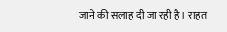जाने की सलाह दी जा रही है। राहत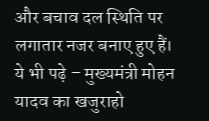और बचाव दल स्थिति पर लगातार नजर बनाए हुए हैं।
ये भी पढ़े – मुख्यमंत्री मोहन यादव का खजुराहो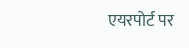एयरपोर्ट पर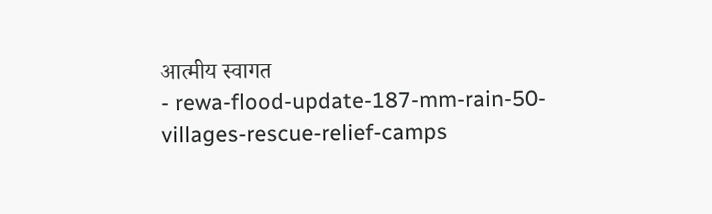आत्मीय स्वागत
- rewa-flood-update-187-mm-rain-50-villages-rescue-relief-camps